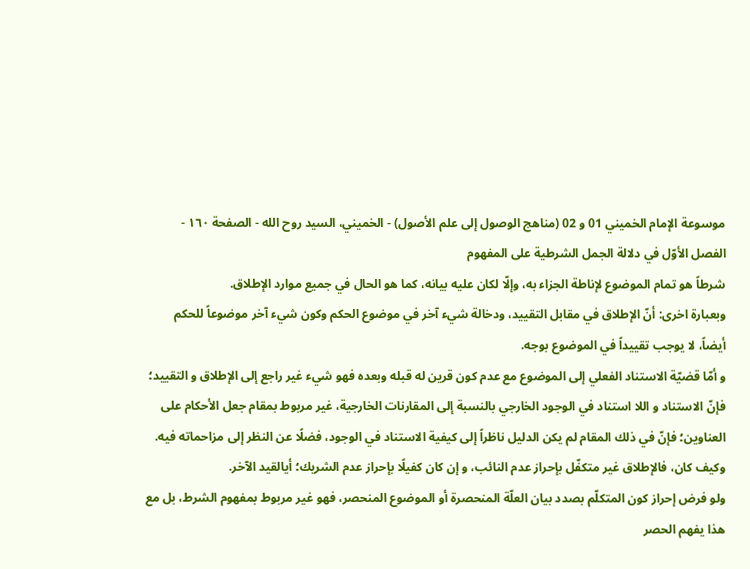موسوعة الإمام الخميني 01 و 02 (مناهج الوصول إلى علم الأصول) - الخميني، السيد روح الله - الصفحة ١٦٠ - الفصل الأوّل في دلالة الجمل الشرطية على المفهوم
شرطاً هو تمام الموضوع لإناطة الجزاء به، وإلّا لكان عليه بيانه، كما هو الحال في جميع موارد الإطلاق.
وبعبارة اخرى: أنّ الإطلاق في مقابل التقييد، ودخالة شيء آخر في موضوع الحكم وكون شيء آخر موضوعاً للحكم أيضاً، لا يوجب تقييداً في الموضوع بوجه.
و أمّا قضيّة الاستناد الفعلي إلى الموضوع مع عدم كون قرين له قبله وبعده فهو شيء غير راجع إلى الإطلاق و التقييد؛ فإنّ الاستناد و اللا استناد في الوجود الخارجي بالنسبة إلى المقارنات الخارجية، غير مربوط بمقام جعل الأحكام على العناوين؛ فإنّ في ذلك المقام لم يكن الدليل ناظراً إلى كيفية الاستناد في الوجود، فضلًا عن النظر إلى مزاحماته فيه.
وكيف كان، فالإطلاق غير متكفّل بإحراز عدم النائب، و إن كان كفيلًا بإحراز عدم الشريك؛ أيالقيد الآخر.
ولو فرض إحراز كون المتكلّم بصدد بيان العلّة المنحصرة أو الموضوع المنحصر، فهو غير مربوط بمفهوم الشرط، بل مع هذا يفهم الحصر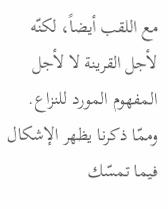مع اللقب أيضاً، لكنّه لأجل القرينة لا لأجل المفهوم المورد للنزاع.
وممّا ذكرنا يظهر الإشكال فيما تمسّك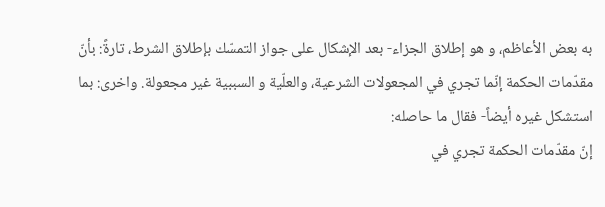به بعض الأعاظم، و هو إطلاق الجزاء- بعد الإشكال على جواز التمسّك بإطلاق الشرط، تارةً: بأنّ مقدّمات الحكمة إنّما تجري في المجعولات الشرعية، والعلّية و السببية غير مجعولة. واخرى: بما استشكل غيره أيضاً- فقال ما حاصله:
إنّ مقدّمات الحكمة تجري في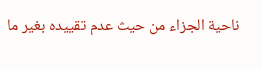ناحية الجزاء من حيث عدم تقييده بغير ما